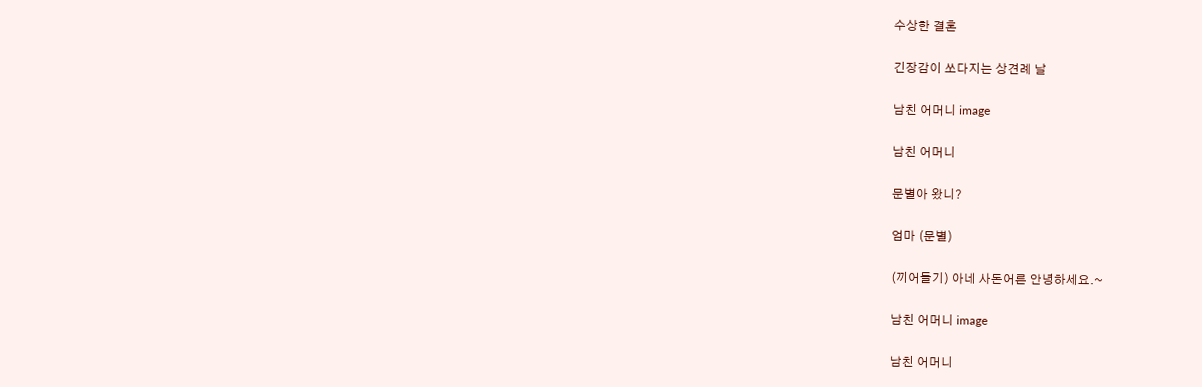수상한 결혼

긴장감이 쏘다지는 상견례 날

남친 어머니 image

남친 어머니

문별아 왔니?

엄마 (문별)

(끼어들기) 아네 사돈어른 안녕하세요.~

남친 어머니 image

남친 어머니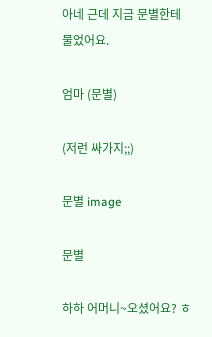아네 근데 지금 문별한테 물었어요.

엄마 (문별)

(저런 싸가지;;)

문별 image

문별

하하 어머니~오셨어요? ㅎ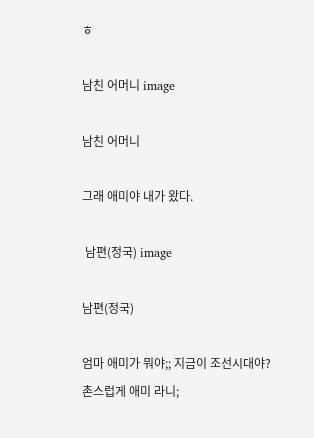ㅎ

남친 어머니 image

남친 어머니

그래 애미야 내가 왔다.

 남편(정국) image

남편(정국)

엄마 애미가 뭐야;; 지금이 조선시대야? 촌스럽게 애미 라니;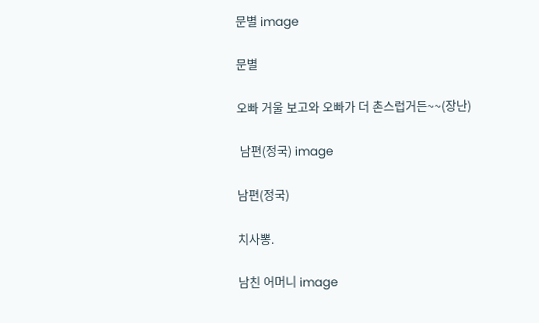문별 image

문별

오빠 거울 보고와 오빠가 더 촌스럽거든~~(장난)

 남편(정국) image

남편(정국)

치사뽕.

남친 어머니 image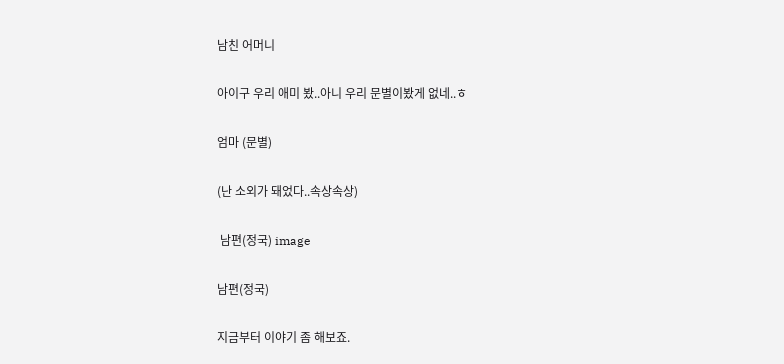남친 어머니

아이구 우리 애미 봤..아니 우리 문별이봤게 없네..ㅎ

엄마 (문별)

(난 소외가 돼었다..속상속상)

 남편(정국) image

남편(정국)

지금부터 이야기 좀 해보죠.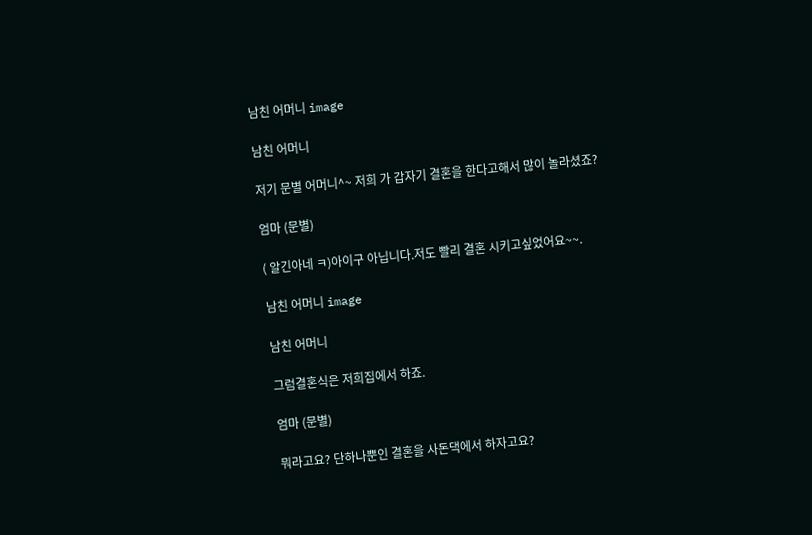남친 어머니 image

남친 어머니

저기 문별 어머니^~ 저희 가 갑자기 결혼을 한다고해서 많이 놀라셨죠?

엄마 (문별)

( 알긴아네 ㅋ)아이구 아닙니다.저도 빨리 결혼 시키고싶었어요~~.

남친 어머니 image

남친 어머니

그럼결혼식은 저희집에서 하죠.

엄마 (문별)

뭐라고요? 단하나뿐인 결혼을 사돈댁에서 하자고요?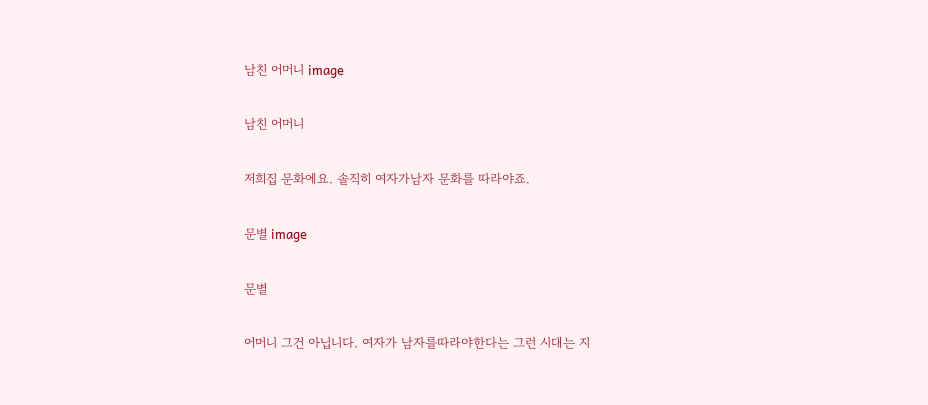남친 어머니 image

남친 어머니

저희집 문화에요. 솔직히 여자가남자 문화를 따라야죠.

문별 image

문별

어머니 그건 아닙니다. 여자가 남자를따라야한다는 그런 시대는 지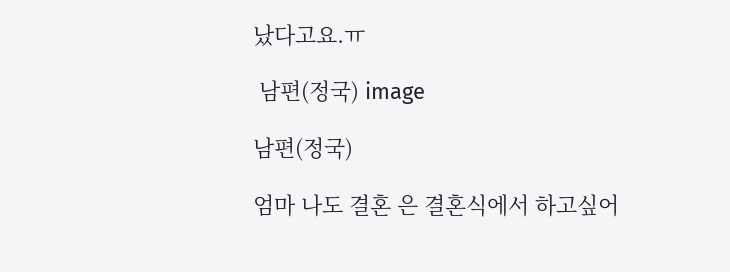났다고요.ㅠ

 남편(정국) image

남편(정국)

엄마 나도 결혼 은 결혼식에서 하고싶어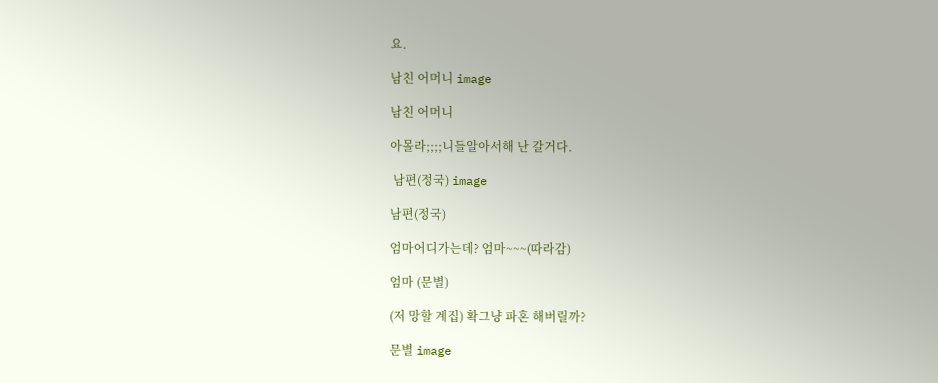요.

남친 어머니 image

남친 어머니

아몰라;;;;니들알아서해 난 갈거다.

 남편(정국) image

남편(정국)

엄마어디가는데? 엄마~~~(따라감)

엄마 (문별)

(저 망할 계집) 확그냥 파혼 해버릴까?

문별 image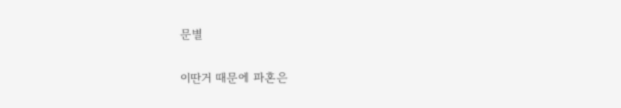문별

이딴거 때문에 파혼은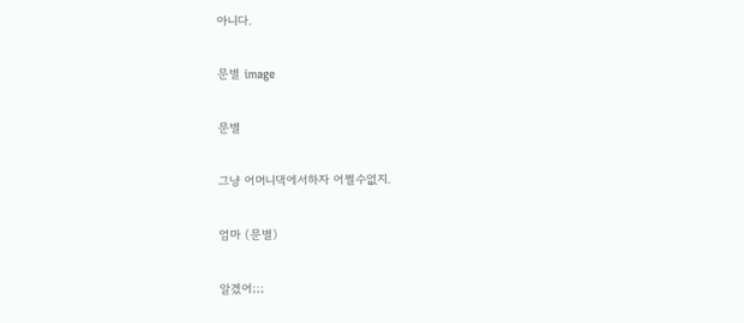아니다.

문별 image

문별

그냥 어머니댁에서하자 어쩔수없지.

엄마 (문별)

알겠어;;;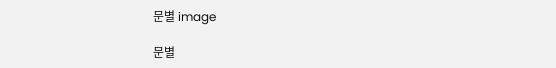문별 image

문별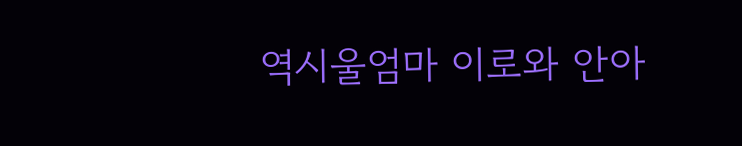역시울엄마 이로와 안아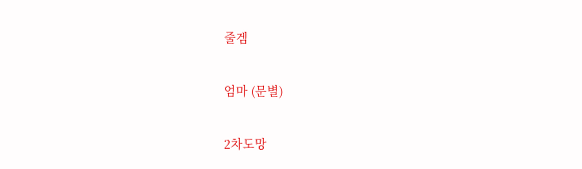줄겜

엄마 (문별)

2차도망